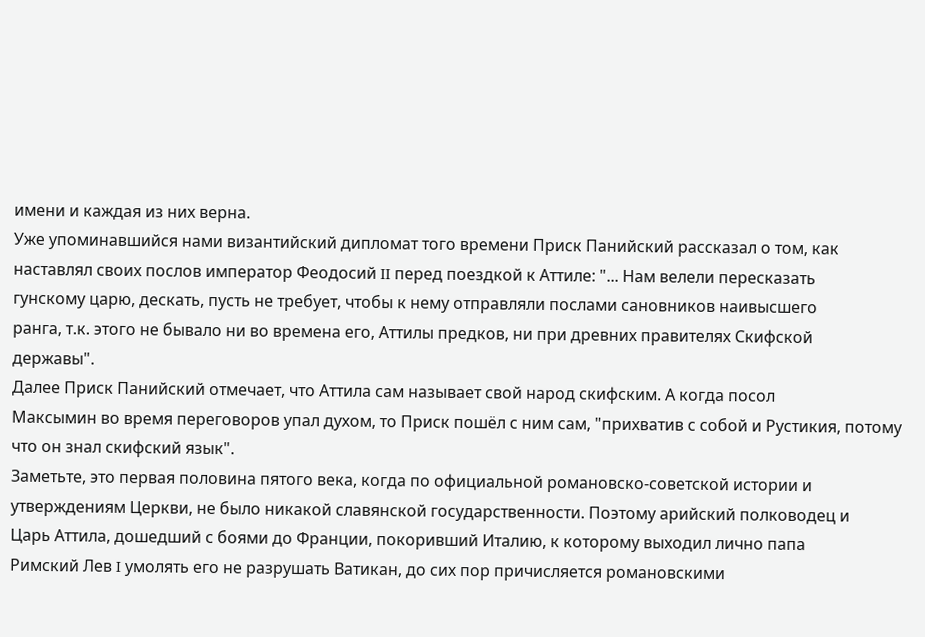имени и каждая из них верна.
Уже упоминавшийся нами византийский дипломат того времени Приск Панийский рассказал о том, как
наставлял своих послов император Феодосий II перед поездкой к Аттиле: "... Нам велели пересказать
гунскому царю, дескать, пусть не требует, чтобы к нему отправляли послами сановников наивысшего
ранга, т.к. этого не бывало ни во времена его, Аттилы предков, ни при древних правителях Скифской
державы".
Далее Приск Панийский отмечает, что Аттила сам называет свой народ скифским. А когда посол
Максымин во время переговоров упал духом, то Приск пошёл с ним сам, "прихватив с собой и Рустикия, потому что он знал скифский язык".
Заметьте, это первая половина пятого века, когда по официальной романовско-советской истории и
утверждениям Церкви, не было никакой славянской государственности. Поэтому арийский полководец и
Царь Аттила, дошедший с боями до Франции, покоривший Италию, к которому выходил лично папа
Римский Лев I умолять его не разрушать Ватикан, до сих пор причисляется романовскими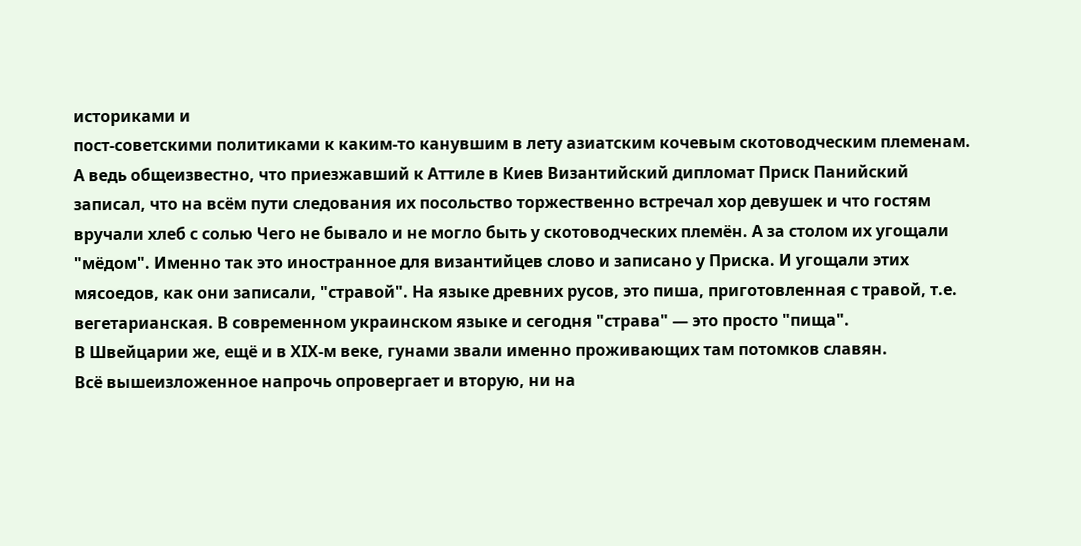историками и
пост-советскими политиками к каким-то канувшим в лету азиатским кочевым скотоводческим племенам.
А ведь общеизвестно, что приезжавший к Аттиле в Киев Византийский дипломат Приск Панийский
записал, что на всём пути следования их посольство торжественно встречал хор девушек и что гостям
вручали хлеб с солью Чего не бывало и не могло быть у скотоводческих племён. А за столом их угощали
"мёдом". Именно так это иностранное для византийцев слово и записано у Приска. И угощали этих
мясоедов, как они записали, "стравой". На языке древних русов, это пиша, приготовленная с травой, т.е.
вегетарианская. В современном украинском языке и сегодня "страва" — это просто "пища".
В Швейцарии же, ещё и в ХIХ-м веке, гунами звали именно проживающих там потомков славян.
Всё вышеизложенное напрочь опровергает и вторую, ни на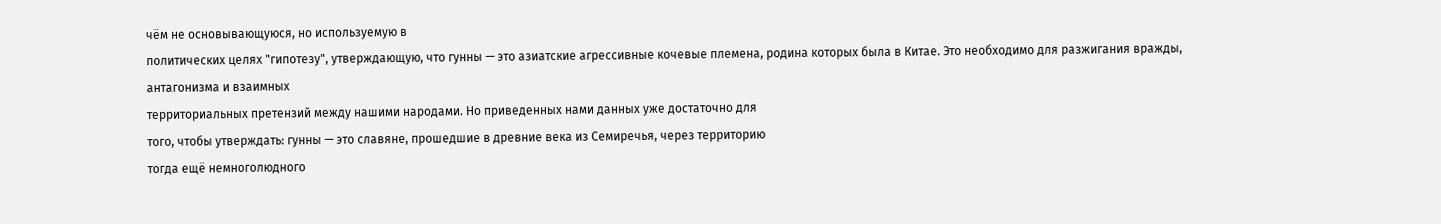чём не основывающуюся, но используемую в
политических целях "гипотезу", утверждающую, что гунны — это азиатские агрессивные кочевые племена, родина которых была в Китае. Это необходимо для разжигания вражды, антагонизма и взаимных
территориальных претензий между нашими народами. Но приведенных нами данных уже достаточно для
того, чтобы утверждать: гунны — это славяне, прошедшие в древние века из Семиречья, через территорию
тогда ещё немноголюдного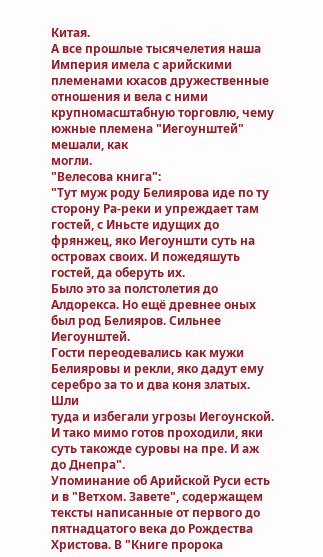Китая.
А все прошлые тысячелетия наша Империя имела с арийскими племенами кхасов дружественные
отношения и вела с ними крупномасштабную торговлю, чему южные племена "Иегоунштей" мешали, как
могли.
"Велесова книга":
"Тут муж роду Белиярова иде по ту сторону Ра-реки и упреждает там гостей, с Иньсте идущих до
фрянжец, яко Иегоуншти суть на островах своих. И пожедяшуть гостей, да оберуть их.
Было это за полстолетия до Алдорекса. Но ещё древнее оных был род Белияров. Сильнее Иегоунштей.
Гости переодевались как мужи Белияровы и рекли, яко дадут ему серебро за то и два коня златых. Шли
туда и избегали угрозы Иегоунской. И тако мимо готов проходили, яки суть такожде суровы на пре. И аж
до Днепра".
Упоминание об Арийской Руси есть и в "Ветхом. Завете", содержащем тексты написанные от первого до
пятнадцатого века до Рождества Христова. В "Книге пророка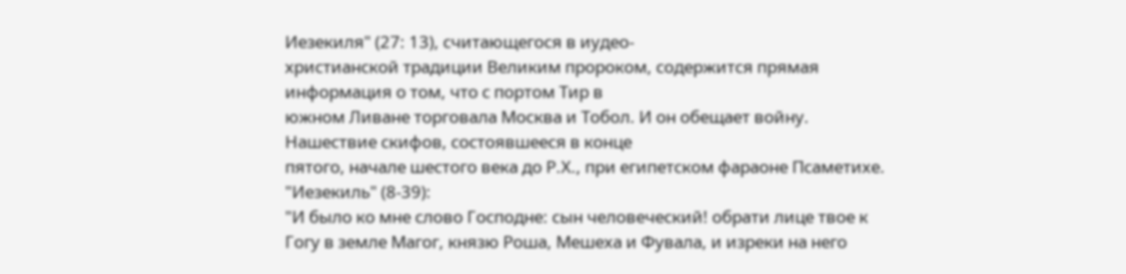Иезекиля" (27: 13), считающегося в иудео-
христианской традиции Великим пророком, содержится прямая информация о том, что с портом Тир в
южном Ливане торговала Москва и Тобол. И он обещает войну. Нашествие скифов, состоявшееся в конце
пятого, начале шестого века до Р.Х., при египетском фараоне Псаметихе.
"Иезекиль" (8-39):
"И было ко мне слово Господне: сын человеческий! обрати лице твое к Гогу в земле Магог, князю Роша, Мешеха и Фувала, и изреки на него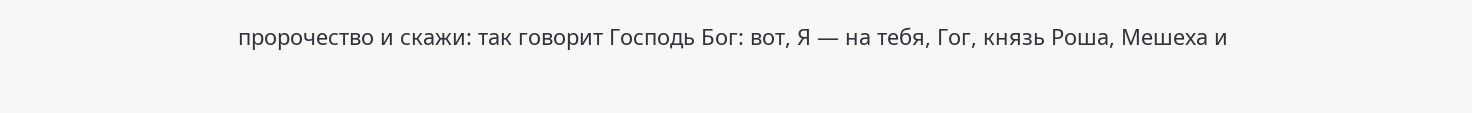пророчество и скажи: так говорит Господь Бог: вот, Я — на тебя, Гог, князь Роша, Мешеха и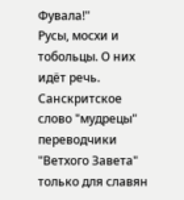Фувала!"
Русы, мосхи и тобольцы. О них идёт речь.
Санскритское слово "мудрецы" переводчики "Ветхого Завета" только для славян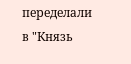переделали в "Князь